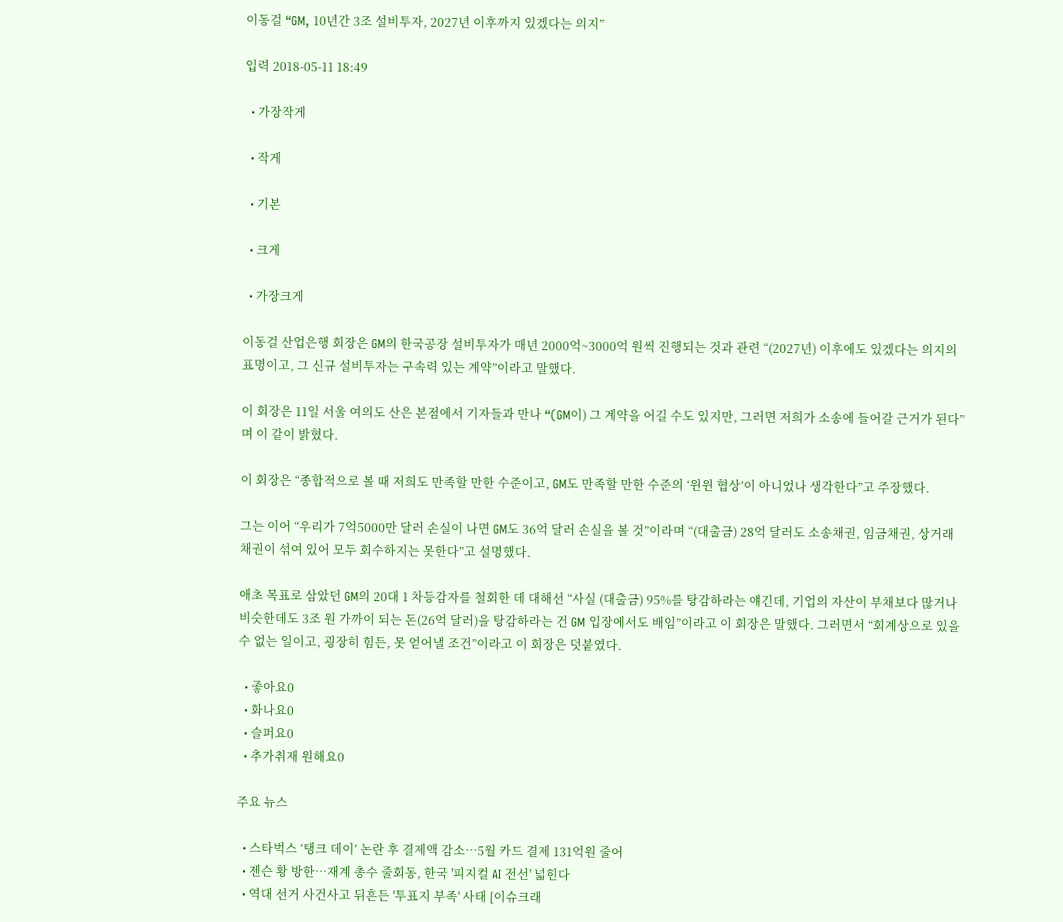이동걸 “GM, 10년간 3조 설비투자, 2027년 이후까지 있겠다는 의지”

입력 2018-05-11 18:49

  • 가장작게

  • 작게

  • 기본

  • 크게

  • 가장크게

이동걸 산업은행 회장은 GM의 한국공장 설비투자가 매년 2000억~3000억 원씩 진행되는 것과 관련 “(2027년) 이후에도 있겠다는 의지의 표명이고, 그 신규 설비투자는 구속력 있는 계약”이라고 말했다.

이 회장은 11일 서울 여의도 산은 본점에서 기자들과 만나 “(GM이) 그 계약을 어길 수도 있지만, 그러면 저희가 소송에 들어갈 근거가 된다”며 이 같이 밝혔다.

이 회장은 “종합적으로 볼 때 저희도 만족할 만한 수준이고, GM도 만족할 만한 수준의 ‘윈윈 협상’이 아니었나 생각한다”고 주장했다.

그는 이어 “우리가 7억5000만 달러 손실이 나면 GM도 36억 달러 손실을 볼 것”이라며 “(대출금) 28억 달러도 소송채권, 임금채권, 상거래채권이 섞여 있어 모두 회수하지는 못한다”고 설명했다.

애초 목표로 삼았던 GM의 20대 1 차등감자를 철회한 데 대해선 “사실 (대출금) 95%를 탕감하라는 얘긴데, 기업의 자산이 부채보다 많거나 비슷한데도 3조 원 가까이 되는 돈(26억 달러)을 탕감하라는 건 GM 입장에서도 배임”이라고 이 회장은 말했다. 그러면서 “회계상으로 있을 수 없는 일이고, 굉장히 힘든, 못 얻어낼 조건”이라고 이 회장은 덧붙였다.

  • 좋아요0
  • 화나요0
  • 슬퍼요0
  • 추가취재 원해요0

주요 뉴스

  • 스타벅스 ‘탱크 데이’ 논란 후 결제액 감소…5월 카드 결제 131억원 줄어
  • 젠슨 황 방한…재계 총수 줄회동, 한국 '피지컬 AI 전선' 넓힌다
  • 역대 선거 사건사고 뒤흔든 '투표지 부족' 사태 [이슈크래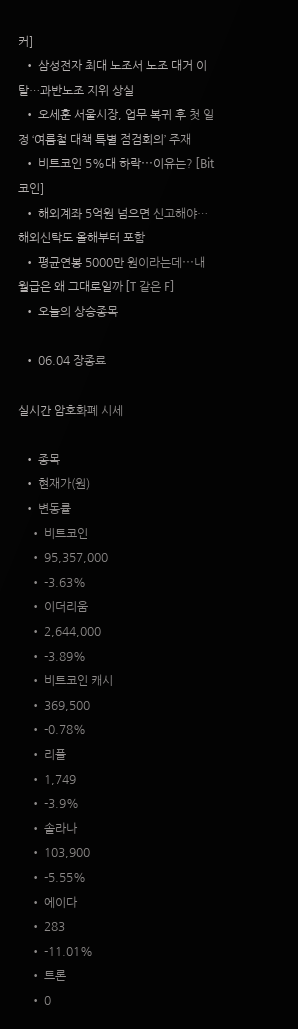커]
  • 삼성전자 최대 노조서 노조 대거 이탈…과반노조 지위 상실
  • 오세훈 서울시장, 업무 복귀 후 첫 일정 ‘여름철 대책 특별 점검회의’ 주재
  • 비트코인 5%대 하락⋯이유는? [Bit 코인]
  • 해외계좌 5억원 넘으면 신고해야…해외신탁도 올해부터 포함
  • 평균연봉 5000만 원이라는데⋯내 월급은 왜 그대로일까 [T 같은 F]
  • 오늘의 상승종목

  • 06.04 장종료

실시간 암호화폐 시세

  • 종목
  • 현재가(원)
  • 변동률
    • 비트코인
    • 95,357,000
    • -3.63%
    • 이더리움
    • 2,644,000
    • -3.89%
    • 비트코인 캐시
    • 369,500
    • -0.78%
    • 리플
    • 1,749
    • -3.9%
    • 솔라나
    • 103,900
    • -5.55%
    • 에이다
    • 283
    • -11.01%
    • 트론
    • 0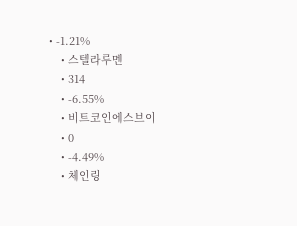• -1.21%
    • 스텔라루멘
    • 314
    • -6.55%
    • 비트코인에스브이
    • 0
    • -4.49%
    • 체인링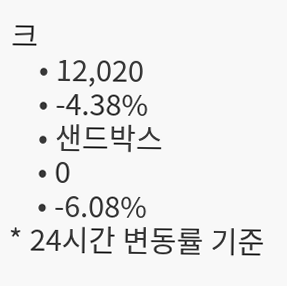크
    • 12,020
    • -4.38%
    • 샌드박스
    • 0
    • -6.08%
* 24시간 변동률 기준